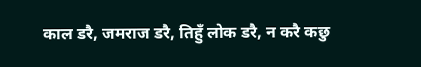काल डरै, जमराज डरै, तिहुँ लोक डरै, न करै कछु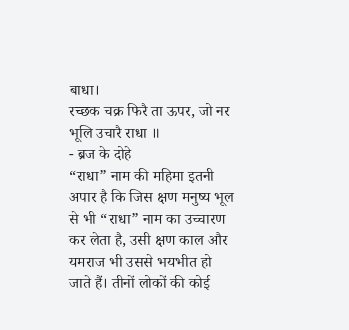बाधा।
रच्छक चक्र फिरै ता ऊपर, जो नर भूलि उचारै राधा ॥
- ब्रज के दोहे
“राधा” नाम की महिमा इतनी अपार है कि जिस क्षण मनुष्य भूल से भी “राधा” नाम का उच्चारण कर लेता है, उसी क्षण काल और यमराज भी उससे भयभीत हो जाते हैं। तीनों लोकों की कोई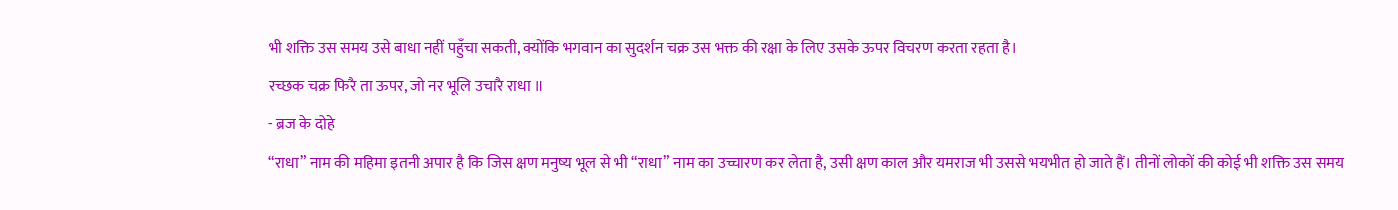भी शक्ति उस समय उसे बाधा नहीं पहुँचा सकती, क्योंकि भगवान का सुदर्शन चक्र उस भक्त की रक्षा के लिए उसके ऊपर विचरण करता रहता है।
रच्छक चक्र फिरै ता ऊपर, जो नर भूलि उचारै राधा ॥
- ब्रज के दोहे
“राधा” नाम की महिमा इतनी अपार है कि जिस क्षण मनुष्य भूल से भी “राधा” नाम का उच्चारण कर लेता है, उसी क्षण काल और यमराज भी उससे भयभीत हो जाते हैं। तीनों लोकों की कोई भी शक्ति उस समय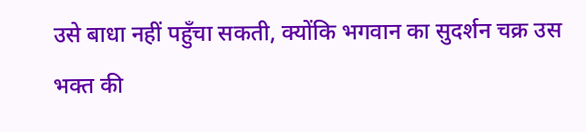उसे बाधा नहीं पहुँचा सकती, क्योंकि भगवान का सुदर्शन चक्र उस भक्त की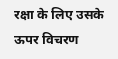रक्षा के लिए उसके ऊपर विचरण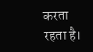करता रहता है।